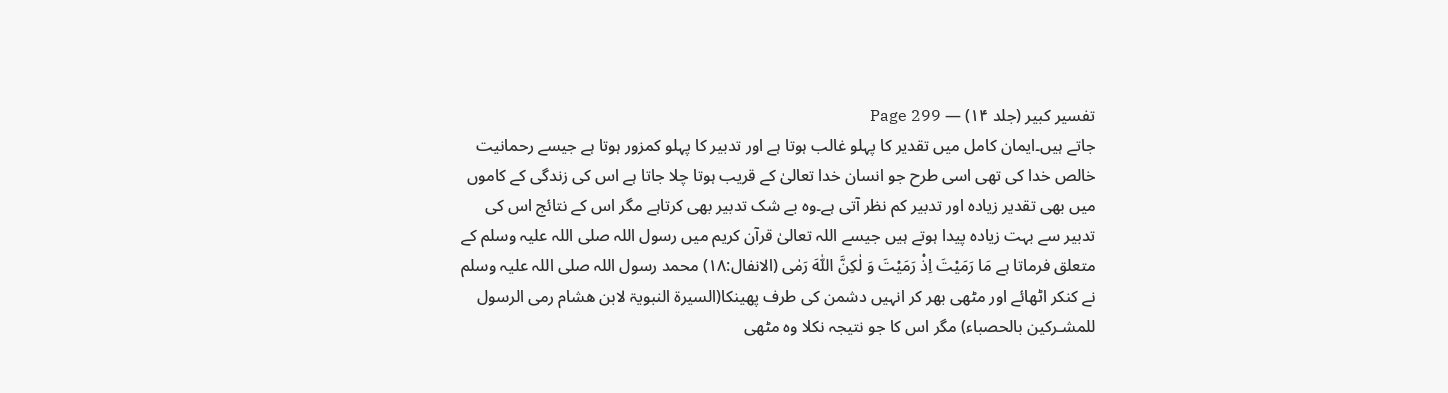تفسیر کبیر (جلد ۱۴) — Page 299
جاتے ہیں۔ایمان کامل میں تقدیر کا پہلو غالب ہوتا ہے اور تدبیر کا پہلو کمزور ہوتا ہے جیسے رحمانیت خالص خدا کی تھی اسی طرح جو انسان خدا تعالیٰ کے قریب ہوتا چلا جاتا ہے اس کی زندگی کے کاموں میں بھی تقدیر زیادہ اور تدبیر کم نظر آتی ہے۔وہ بے شک تدبیر بھی کرتاہے مگر اس کے نتائج اس کی تدبیر سے بہت زیادہ پیدا ہوتے ہیں جیسے اللہ تعالیٰ قرآن کریم میں رسول اللہ صلی اللہ علیہ وسلم کے متعلق فرماتا ہے مَا رَمَيْتَ اِذْ رَمَيْتَ وَ لٰكِنَّ اللّٰهَ رَمٰى (الانفال:۱۸) محمد رسول اللہ صلی اللہ علیہ وسلم نے کنکر اٹھائے اور مٹھی بھر کر انہیں دشمن کی طرف پھینکا(السیرۃ النبویۃ لابن ھشام رمی الرسول للمشـرکین بالحصباء) مگر اس کا جو نتیجہ نکلا وہ مٹھی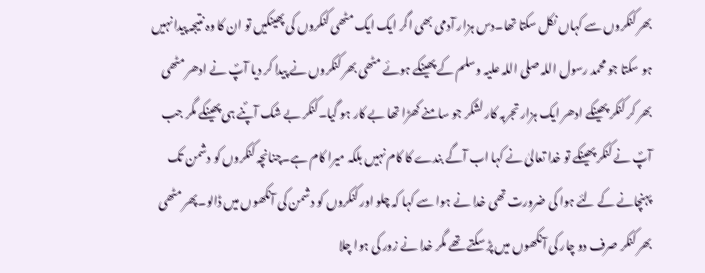بھر کنکروں سے کہاں نکل سکتا تھا۔دس ہزار آدمی بھی اگر ایک ایک مٹھی کنکروں کی پھینکیں تو ان کا وہ نتیجہ پیدا نہیں ہو سکتا جو محمد رسول اللہ صلی اللہ علیہ وسلم کے پھینکے ہوئے مٹھی بھر کنکروں نے پیدا کر دیا آپؐ نے ادھر مٹھی بھر کر کنکر پھینکے ادھر ایک ہزار تجربہ کار لشکر جو سامنے کھڑا تھا بے کار ہو گیا۔کنکر بے شک آپؐنے ہی پھینکے مگر جب آپؐ نے کنکر پھینکے تو خدا تعالیٰ نے کہا اب آگے بندے کا کام نہیں بلکہ میرا کام ہے۔چنانچہ کنکروں کو دشمن تک پہنچانے کے لئے ہوا کی ضرورت تھی خدا نے ہوا سے کہا کہ چلو اور کنکروں کو دشمن کی آنکھوں میں ڈالو۔پھر مٹھی بھر کنکر صرف دو چار کی آنکھوں میں پڑ سکتے تھے مگر خدا نے زور کی ہوا چلا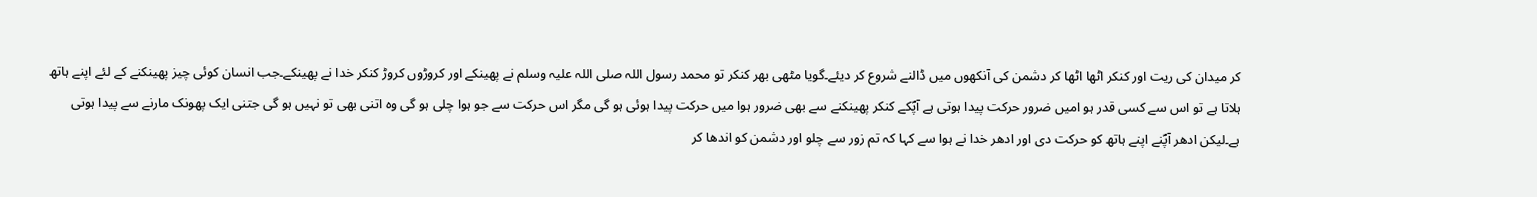کر میدان کی ریت اور کنکر اٹھا اٹھا کر دشمن کی آنکھوں میں ڈالنے شروع کر دیئے۔گویا مٹھی بھر کنکر تو محمد رسول اللہ صلی اللہ علیہ وسلم نے پھینکے اور کروڑوں کروڑ کنکر خدا نے پھینکے۔جب انسان کوئی چیز پھینکنے کے لئے اپنے ہاتھ ہلاتا ہے تو اس سے کسی قدر ہو امیں ضرور حرکت پیدا ہوتی ہے آپؐکے کنکر پھینکنے سے بھی ضرور ہوا میں حرکت پیدا ہوئی ہو گی مگر اس حرکت سے جو ہوا چلی ہو گی وہ اتنی بھی تو نہیں ہو گی جتنی ایک پھونک مارنے سے پیدا ہوتی ہے۔لیکن ادھر آپؐنے اپنے ہاتھ کو حرکت دی اور ادھر خدا نے ہوا سے کہا کہ تم زور سے چلو اور دشمن کو اندھا کر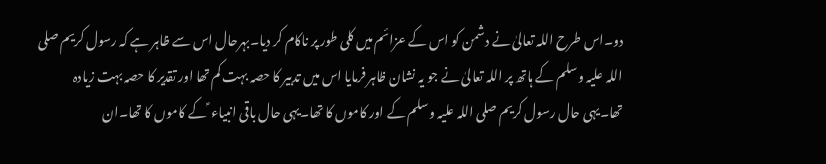دو۔اس طرح اللہ تعالیٰ نے دشمن کو اس کے عزائم میں کلی طور پر ناکام کر دیا۔بہرحال اس سے ظاہر ہے کہ رسول کریم صلی اللہ علیہ وسلم کے ہاتھ پر اللہ تعالیٰ نے جو یہ نشان ظاہر فرمایا اس میں تدبیر کا حصہ بہت کم تھا اور تقدیر کا حصہ بہت زیادہ تھا۔یہی حال رسول کریم صلی اللہ علیہ وسلم کے اور کاموں کا تھا۔یہی حال باقی انبیاء ؑ کے کاموں کا تھا۔ان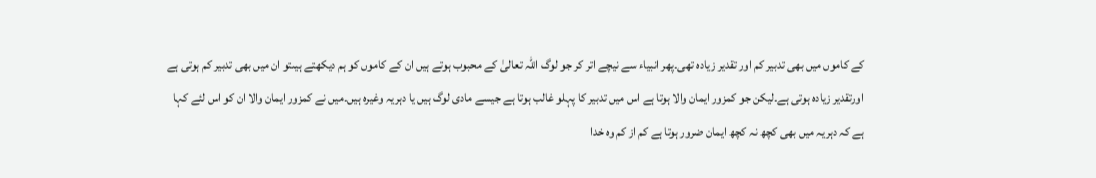کے کاموں میں بھی تدبیر کم اور تقدیر زیادہ تھی۔پھر انبیاء سے نیچے اتر کر جو لوگ اللہ تعالیٰ کے محبوب ہوتے ہیں ان کے کاموں کو ہم دیکھتے ہیںتو ان میں بھی تدبیر کم ہوتی ہے اورتقدیر زیادہ ہوتی ہے۔لیکن جو کمزور ایمان والا ہوتا ہے اس میں تدبیر کا پہلو غالب ہوتا ہے جیسے مادی لوگ ہیں یا دہریہ وغیرہ ہیں۔میں نے کمزور ایمان والا ان کو اس لئے کہا ہے کہ دہریہ میں بھی کچھ نہ کچھ ایمان ضرور ہوتا ہے کم از کم وہ خدا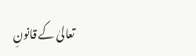تعالیٰ کے قانونِ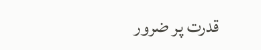قدرت پر ضرور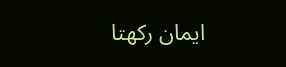ایمان رکھتا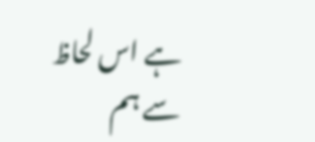ہے اس لحاظ سے ہم